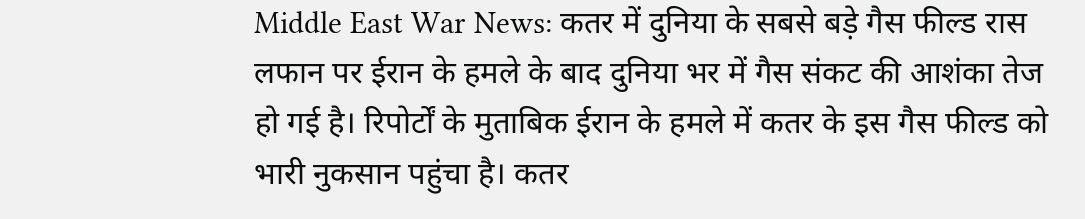Middle East War News: कतर में दुनिया के सबसे बड़े गैस फील्ड रास लफान पर ईरान के हमले के बाद दुनिया भर में गैस संकट की आशंका तेज हो गई है। रिपोर्टों के मुताबिक ईरान के हमले में कतर के इस गैस फील्ड को भारी नुकसान पहुंचा है। कतर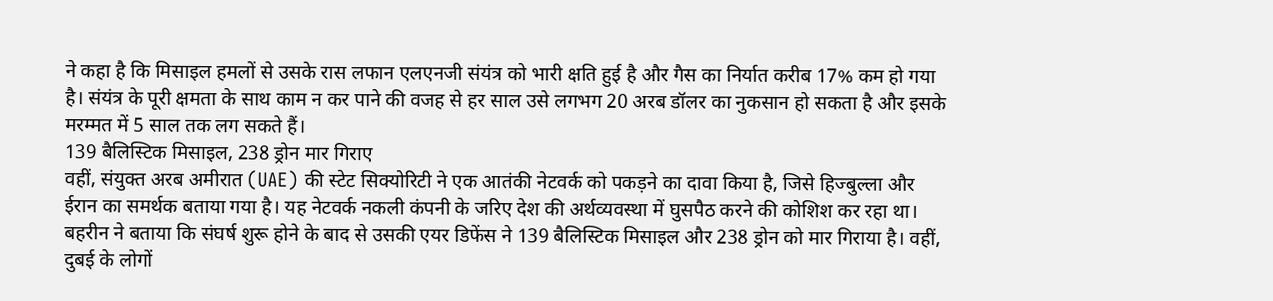ने कहा है कि मिसाइल हमलों से उसके रास लफान एलएनजी संयंत्र को भारी क्षति हुई है और गैस का निर्यात करीब 17% कम हो गया है। संयंत्र के पूरी क्षमता के साथ काम न कर पाने की वजह से हर साल उसे लगभग 20 अरब डॉलर का नुकसान हो सकता है और इसके मरम्मत में 5 साल तक लग सकते हैं।
139 बैलिस्टिक मिसाइल, 238 ड्रोन मार गिराए
वहीं, संयुक्त अरब अमीरात (UAE) की स्टेट सिक्योरिटी ने एक आतंकी नेटवर्क को पकड़ने का दावा किया है, जिसे हिज्बुल्ला और ईरान का समर्थक बताया गया है। यह नेटवर्क नकली कंपनी के जरिए देश की अर्थव्यवस्था में घुसपैठ करने की कोशिश कर रहा था। बहरीन ने बताया कि संघर्ष शुरू होने के बाद से उसकी एयर डिफेंस ने 139 बैलिस्टिक मिसाइल और 238 ड्रोन को मार गिराया है। वहीं, दुबई के लोगों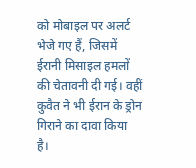को मोबाइल पर अलर्ट भेजे गए हैं, जिसमें ईरानी मिसाइल हमलों की चेतावनी दी गई। वहीं कुवैत ने भी ईरान के ड्रोन गिराने का दावा किया है।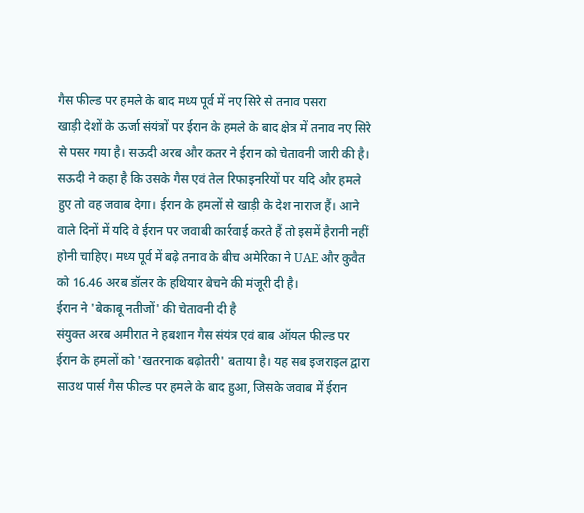गैस फील्ड पर हमले के बाद मध्य पूर्व में नए सिरे से तनाव पसरा
खाड़ी देशों के ऊर्जा संयंत्रों पर ईरान के हमले के बाद क्षेत्र में तनाव नए सिरे से पसर गया है। सऊदी अरब और कतर ने ईरान को चेतावनी जारी की है। सऊदी ने कहा है कि उसके गैस एवं तेल रिफाइनरियों पर यदि और हमले हुए तो वह जवाब देगा। ईरान के हमलों से खाड़ी के देश नाराज हैं। आने वाले दिनों में यदि वे ईरान पर जवाबी कार्रवाई करते हैं तो इसमें हैरानी नहीं होनी चाहिए। मध्य पूर्व में बढ़े तनाव के बीच अमेरिका ने UAE और कुवैत को 16.46 अरब डॉलर के हथियार बेचने की मंजूरी दी है।
ईरान ने 'बेकाबू नतीजों' की चेतावनी दी है
संयुक्त अरब अमीरात ने हबशान गैस संयंत्र एवं बाब ऑयल फील्ड पर ईरान के हमलों को 'खतरनाक बढ़ोतरी' बताया है। यह सब इजराइल द्वारा साउथ पार्स गैस फील्ड पर हमले के बाद हुआ, जिसके जवाब में ईरान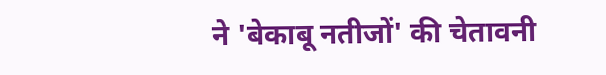ने 'बेकाबू नतीजों' की चेतावनी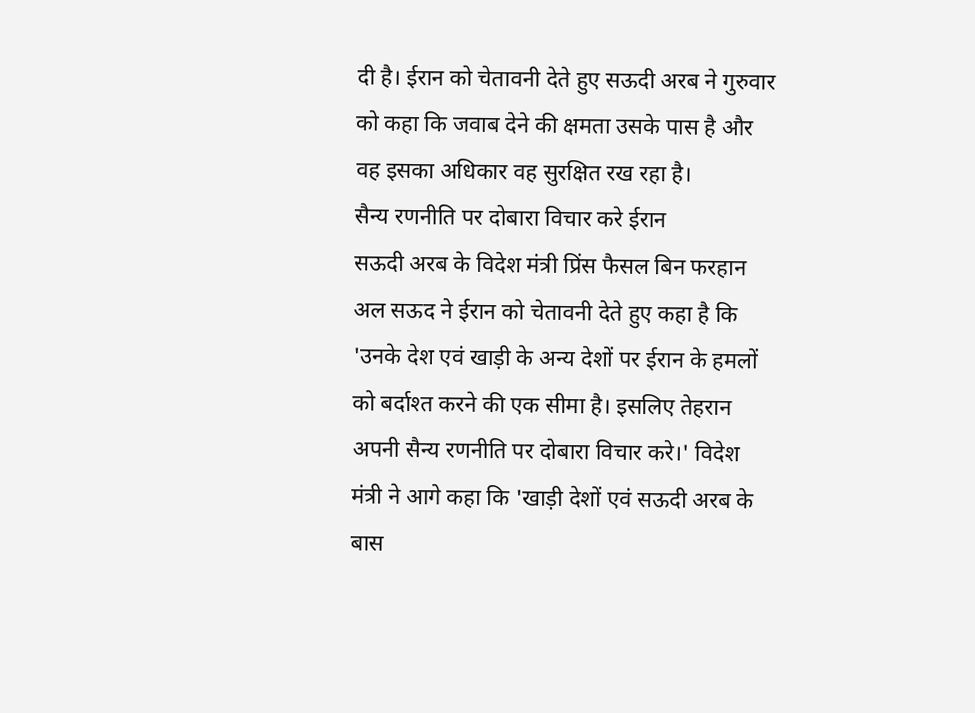दी है। ईरान को चेतावनी देते हुए सऊदी अरब ने गुरुवार को कहा कि जवाब देने की क्षमता उसके पास है और वह इसका अधिकार वह सुरक्षित रख रहा है।
सैन्य रणनीति पर दोबारा विचार करे ईरान
सऊदी अरब के विदेश मंत्री प्रिंस फैसल बिन फरहान अल सऊद ने ईरान को चेतावनी देते हुए कहा है कि 'उनके देश एवं खाड़ी के अन्य देशों पर ईरान के हमलों को बर्दाश्त करने की एक सीमा है। इसलिए तेहरान अपनी सैन्य रणनीति पर दोबारा विचार करे।' विदेश मंत्री ने आगे कहा कि 'खाड़ी देशों एवं सऊदी अरब के बास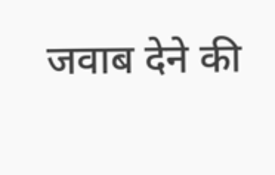जवाब देने की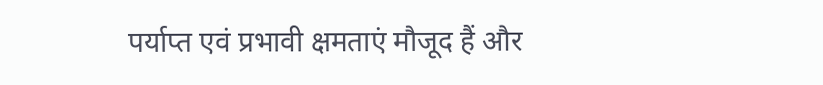पर्याप्त एवं प्रभावी क्षमताएं मौजूद हैं और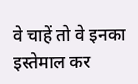वे चाहें तो वे इनका इस्तेमाल कर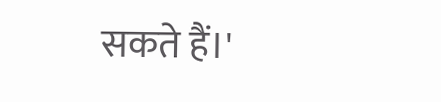सकते हैं।'